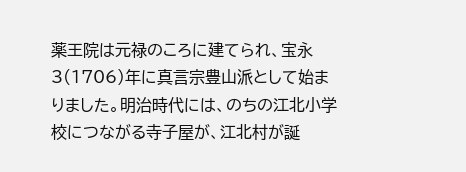薬王院は元禄のころに建てられ、宝永3(1706)年に真言宗豊山派として始まりました。明治時代には、のちの江北小学校につながる寺子屋が、江北村が誕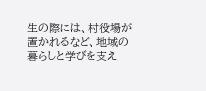生の際には、村役場が置かれるなど、地域の暮らしと学びを支え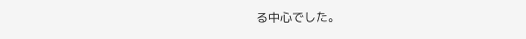る中心でした。